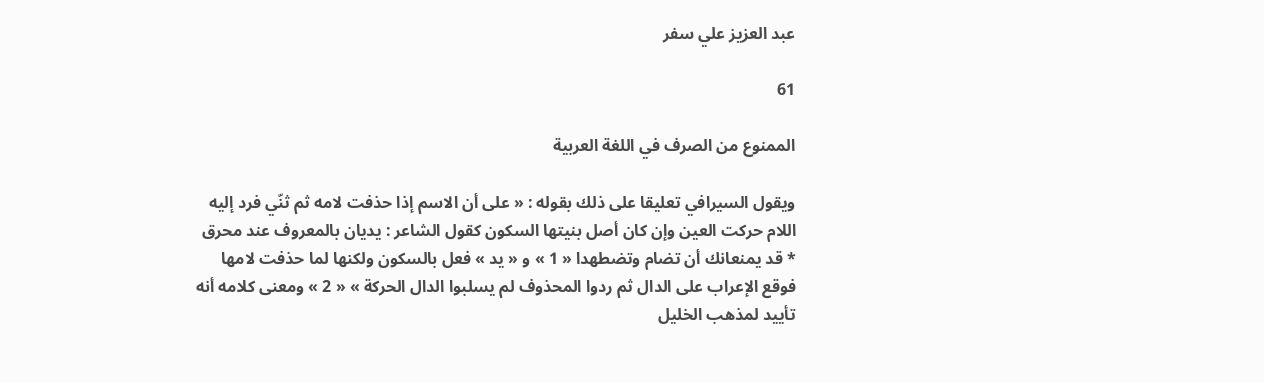عبد العزيز علي سفر

61

الممنوع من الصرف في اللغة العربية

ويقول السيرافي تعليقا على ذلك بقوله : « على أن الاسم إذا حذفت لامه ثم ثنّي فرد إليه اللام حركت العين وإن كان أصل بنيتها السكون كقول الشاعر : يديان بالمعروف عند محرق * قد يمنعانك أن تضام وتضطهدا « 1 » و « يد » فعل بالسكون ولكنها لما حذفت لامها فوقع الإعراب على الدال ثم ردوا المحذوف لم يسلبوا الدال الحركة » « 2 » ومعنى كلامه أنه تأييد لمذهب الخليل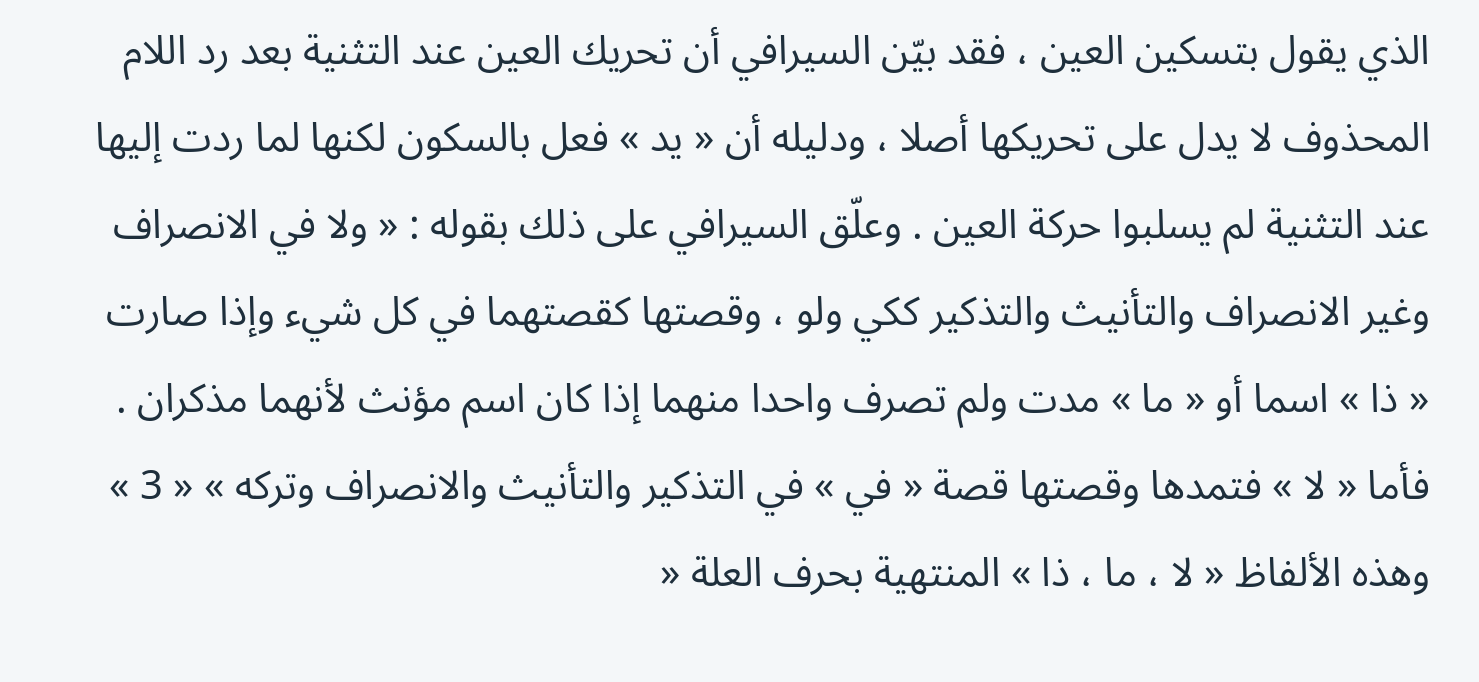الذي يقول بتسكين العين ، فقد بيّن السيرافي أن تحريك العين عند التثنية بعد رد اللام المحذوف لا يدل على تحريكها أصلا ، ودليله أن « يد » فعل بالسكون لكنها لما ردت إليها عند التثنية لم يسلبوا حركة العين . وعلّق السيرافي على ذلك بقوله : « ولا في الانصراف وغير الانصراف والتأنيث والتذكير ككي ولو ، وقصتها كقصتهما في كل شيء وإذا صارت « ذا » اسما أو « ما » مدت ولم تصرف واحدا منهما إذا كان اسم مؤنث لأنهما مذكران . فأما « لا » فتمدها وقصتها قصة « في » في التذكير والتأنيث والانصراف وتركه » « 3 » وهذه الألفاظ « لا ، ما ، ذا » المنتهية بحرف العلة «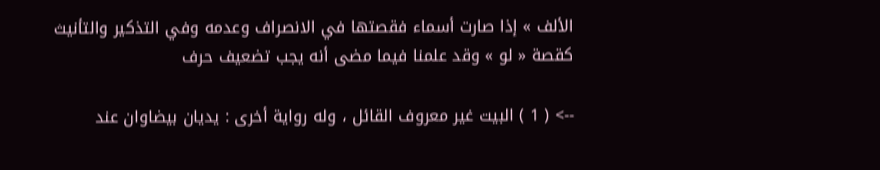الألف » إذا صارت أسماء فقصتها في الانصراف وعدمه وفي التذكير والتأنيث كقصة « لو » وقد علمنا فيما مضى أنه يجب تضعيف حرف

--> ( 1 ) البيت غير معروف القائل ، وله رواية أخرى : يديان بيضاوان عند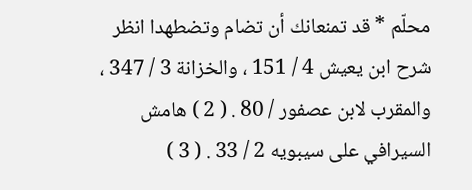محلّم * قد تمنعانك أن تضام وتضطهدا انظر شرح ابن يعيش 4 / 151 ، والخزانة 3 / 347 ، والمقرب لابن عصفور / 80 . ( 2 ) هامش السيرافي على سيبويه 2 / 33 . ( 3 )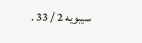سيبويه 2 / 33 .